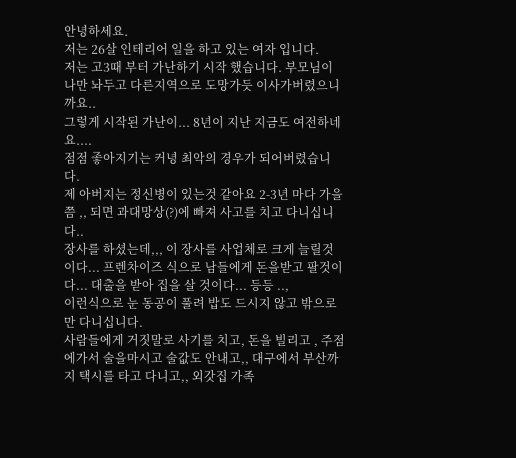안녕하세요.
저는 26살 인테리어 일을 하고 있는 여자 입니다.
저는 고3때 부터 가난하기 시작 했습니다. 부모님이 나만 놔두고 다른지역으로 도망가듯 이사가버렸으니까요..
그렇게 시작된 가난이... 8년이 지난 지금도 여전하네요....
점점 좋아지기는 커녕 최악의 경우가 되어버렸습니다.
제 아버지는 정신병이 있는것 같아요 2-3년 마다 가을쯤 ,, 되면 과대망상(?)에 빠져 사고를 치고 다니십니다..
장사를 하셨는데,,, 이 장사를 사업체로 크게 늘릴것이다... 프렌차이즈 식으로 남들에게 돈을받고 팔것이다... 대출을 받아 집을 살 것이다... 등등 ..,
이런식으로 눈 동공이 풀려 밥도 드시지 않고 밖으로만 다니십니다.
사람들에게 거짓말로 사기를 치고, 돈을 빌리고 , 주점에가서 술을마시고 술값도 안내고,, 대구에서 부산까지 택시를 타고 다니고,, 외갓집 가족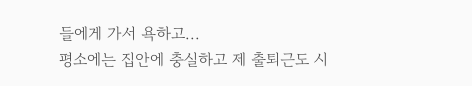들에게 가서 욕하고...
평소에는 집안에 충실하고 제 출퇴근도 시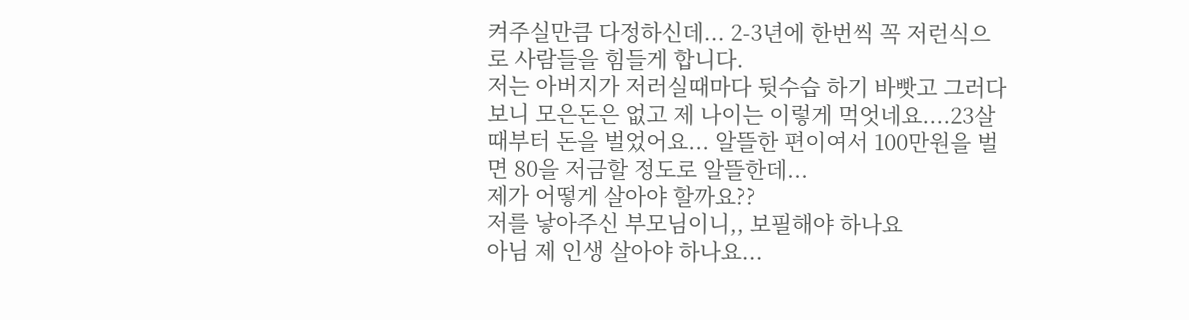켜주실만큼 다정하신데... 2-3년에 한번씩 꼭 저런식으로 사람들을 힘들게 합니다.
저는 아버지가 저러실때마다 뒷수습 하기 바빳고 그러다보니 모은돈은 없고 제 나이는 이렇게 먹엇네요....23살때부터 돈을 벌었어요... 알뜰한 편이여서 100만원을 벌면 80을 저금할 정도로 알뜰한데...
제가 어떻게 살아야 할까요??
저를 낳아주신 부모님이니,, 보필해야 하나요
아님 제 인생 살아야 하나요...